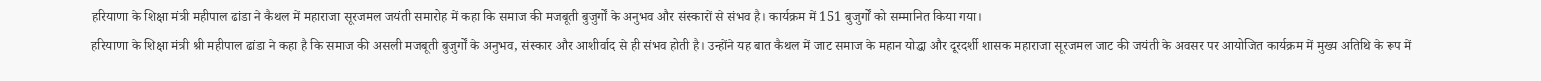हरियाणा के शिक्षा मंत्री महीपाल ढांडा ने कैथल में महाराजा सूरजमल जयंती समारोह में कहा कि समाज की मजबूती बुजुर्गों के अनुभव और संस्कारों से संभव है। कार्यक्रम में 151 बुजुर्गों को सम्मानित किया गया।
हरियाणा के शिक्षा मंत्री श्री महीपाल ढांडा ने कहा है कि समाज की असली मजबूती बुजुर्गों के अनुभव, संस्कार और आशीर्वाद से ही संभव होती है। उन्होंने यह बात कैथल में जाट समाज के महान योद्धा और दूरदर्शी शासक महाराजा सूरजमल जाट की जयंती के अवसर पर आयोजित कार्यक्रम में मुख्य अतिथि के रूप में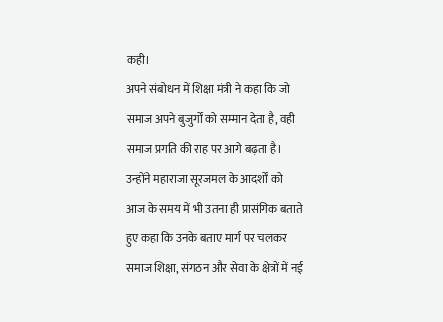कही।
अपने संबोधन में शिक्षा मंत्री ने कहा कि जो समाज अपने बुजुर्गों को सम्मान देता है, वही समाज प्रगति की राह पर आगे बढ़ता है। उन्होंने महाराजा सूरजमल के आदर्शों को आज के समय में भी उतना ही प्रासंगिक बताते हुए कहा कि उनके बताए मार्ग पर चलकर समाज शिक्षा, संगठन और सेवा के क्षेत्रों में नई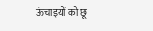ऊंचाइयों को छू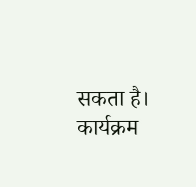सकता है।
कार्यक्रम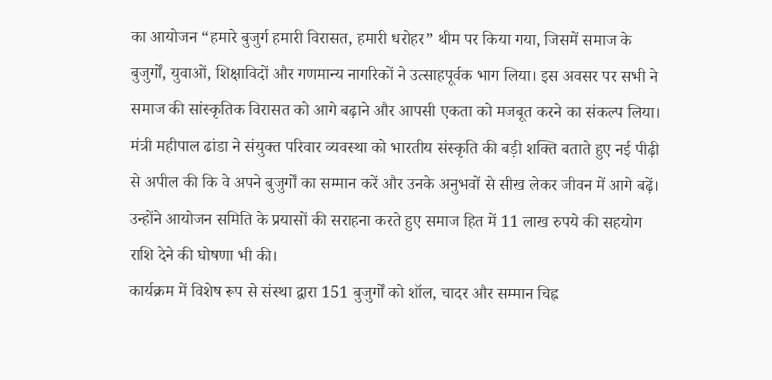का आयोजन “हमारे बुजुर्ग हमारी विरासत, हमारी धरोहर” थीम पर किया गया, जिसमें समाज के बुजुर्गों, युवाओं, शिक्षाविदों और गणमान्य नागरिकों ने उत्साहपूर्वक भाग लिया। इस अवसर पर सभी ने समाज की सांस्कृतिक विरासत को आगे बढ़ाने और आपसी एकता को मजबूत करने का संकल्प लिया।
मंत्री महीपाल ढांडा ने संयुक्त परिवार व्यवस्था को भारतीय संस्कृति की बड़ी शक्ति बताते हुए नई पीढ़ी से अपील की कि वे अपने बुजुर्गों का सम्मान करें और उनके अनुभवों से सीख लेकर जीवन में आगे बढ़ें। उन्होंने आयोजन समिति के प्रयासों की सराहना करते हुए समाज हित में 11 लाख रुपये की सहयोग राशि देने की घोषणा भी की।
कार्यक्रम में विशेष रूप से संस्था द्वारा 151 बुजुर्गों को शॉल, चादर और सम्मान चिह्न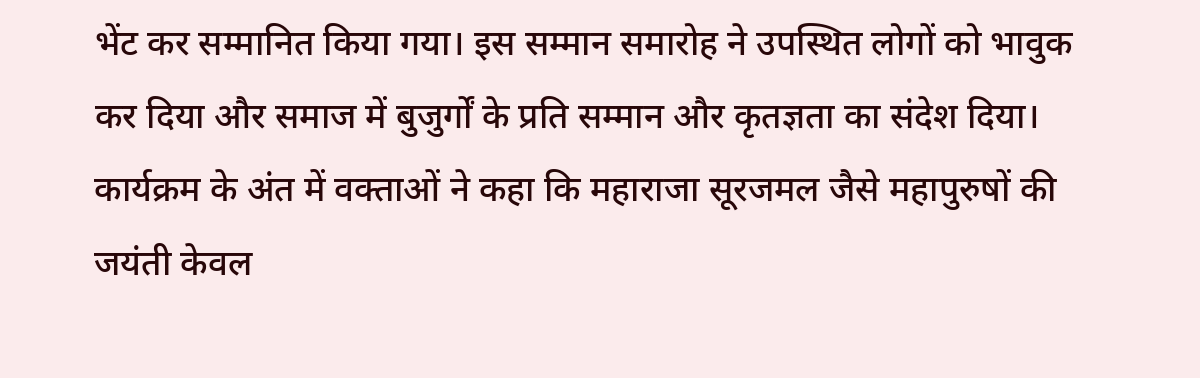भेंट कर सम्मानित किया गया। इस सम्मान समारोह ने उपस्थित लोगों को भावुक कर दिया और समाज में बुजुर्गों के प्रति सम्मान और कृतज्ञता का संदेश दिया।
कार्यक्रम के अंत में वक्ताओं ने कहा कि महाराजा सूरजमल जैसे महापुरुषों की जयंती केवल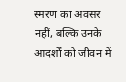स्मरण का अवसर नहीं, बल्कि उनके आदर्शों को जीवन में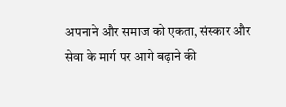अपनाने और समाज को एकता, संस्कार और सेवा के मार्ग पर आगे बढ़ाने की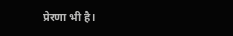प्रेरणा भी है।